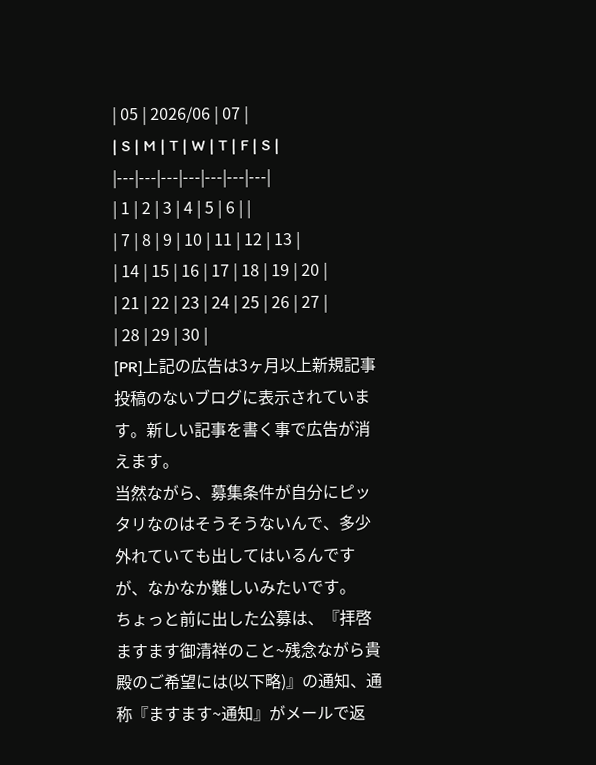| 05 | 2026/06 | 07 |
| S | M | T | W | T | F | S |
|---|---|---|---|---|---|---|
| 1 | 2 | 3 | 4 | 5 | 6 | |
| 7 | 8 | 9 | 10 | 11 | 12 | 13 |
| 14 | 15 | 16 | 17 | 18 | 19 | 20 |
| 21 | 22 | 23 | 24 | 25 | 26 | 27 |
| 28 | 29 | 30 |
[PR]上記の広告は3ヶ月以上新規記事投稿のないブログに表示されています。新しい記事を書く事で広告が消えます。
当然ながら、募集条件が自分にピッタリなのはそうそうないんで、多少外れていても出してはいるんですが、なかなか難しいみたいです。
ちょっと前に出した公募は、『拝啓ますます御清祥のこと~残念ながら貴殿のご希望には(以下略)』の通知、通称『ますます~通知』がメールで返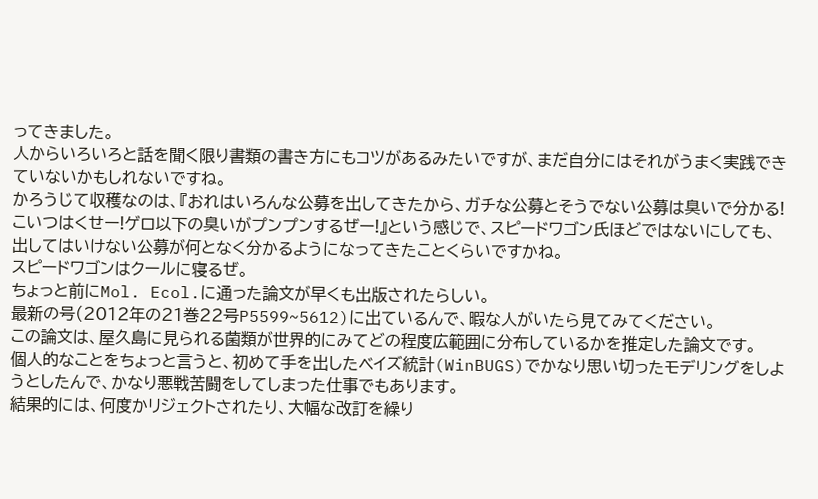ってきました。
人からいろいろと話を聞く限り書類の書き方にもコツがあるみたいですが、まだ自分にはそれがうまく実践できていないかもしれないですね。
かろうじて収穫なのは、『おれはいろんな公募を出してきたから、ガチな公募とそうでない公募は臭いで分かる!こいつはくせー!ゲロ以下の臭いがプンプンするぜー!』という感じで、スピードワゴン氏ほどではないにしても、出してはいけない公募が何となく分かるようになってきたことくらいですかね。
スピードワゴンはクールに寝るぜ。
ちょっと前にMol. Ecol.に通った論文が早くも出版されたらしい。
最新の号(2012年の21巻22号P5599~5612)に出ているんで、暇な人がいたら見てみてください。
この論文は、屋久島に見られる菌類が世界的にみてどの程度広範囲に分布しているかを推定した論文です。
個人的なことをちょっと言うと、初めて手を出したベイズ統計(WinBUGS)でかなり思い切ったモデリングをしようとしたんで、かなり悪戦苦闘をしてしまった仕事でもあります。
結果的には、何度かリジェクトされたり、大幅な改訂を繰り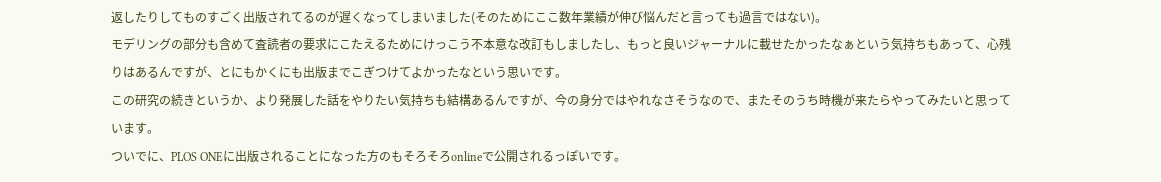返したりしてものすごく出版されてるのが遅くなってしまいました(そのためにここ数年業績が伸び悩んだと言っても過言ではない)。
モデリングの部分も含めて査読者の要求にこたえるためにけっこう不本意な改訂もしましたし、もっと良いジャーナルに載せたかったなぁという気持ちもあって、心残りはあるんですが、とにもかくにも出版までこぎつけてよかったなという思いです。
この研究の続きというか、より発展した話をやりたい気持ちも結構あるんですが、今の身分ではやれなさそうなので、またそのうち時機が来たらやってみたいと思っています。
ついでに、PLOS ONEに出版されることになった方のもそろそろonlineで公開されるっぽいです。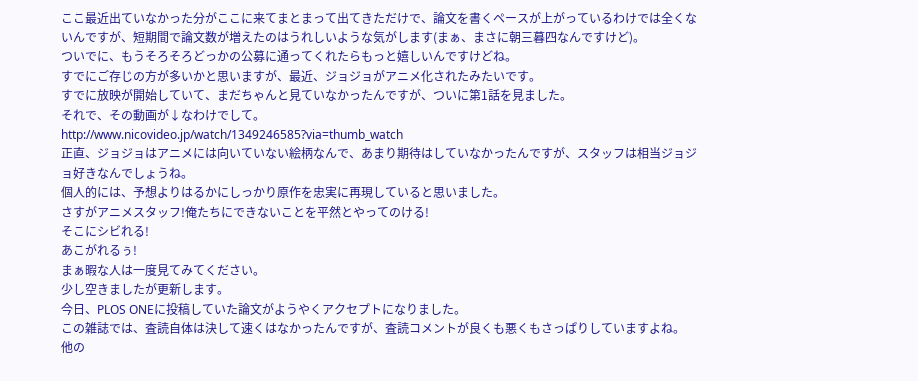ここ最近出ていなかった分がここに来てまとまって出てきただけで、論文を書くペースが上がっているわけでは全くないんですが、短期間で論文数が増えたのはうれしいような気がします(まぁ、まさに朝三暮四なんですけど)。
ついでに、もうそろそろどっかの公募に通ってくれたらもっと嬉しいんですけどね。
すでにご存じの方が多いかと思いますが、最近、ジョジョがアニメ化されたみたいです。
すでに放映が開始していて、まだちゃんと見ていなかったんですが、ついに第1話を見ました。
それで、その動画が↓なわけでして。
http://www.nicovideo.jp/watch/1349246585?via=thumb_watch
正直、ジョジョはアニメには向いていない絵柄なんで、あまり期待はしていなかったんですが、スタッフは相当ジョジョ好きなんでしょうね。
個人的には、予想よりはるかにしっかり原作を忠実に再現していると思いました。
さすがアニメスタッフ!俺たちにできないことを平然とやってのける!
そこにシビれる!
あこがれるぅ!
まぁ暇な人は一度見てみてください。
少し空きましたが更新します。
今日、PLOS ONEに投稿していた論文がようやくアクセプトになりました。
この雑誌では、査読自体は決して速くはなかったんですが、査読コメントが良くも悪くもさっぱりしていますよね。
他の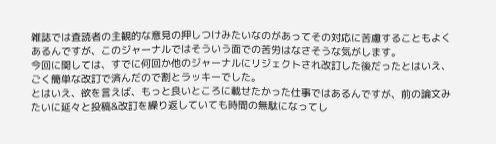雑誌では査読者の主観的な意見の押しつけみたいなのがあってその対応に苦慮することもよくあるんですが、このジャーナルではそういう面での苦労はなさそうな気がします。
今回に関しては、すでに何回か他のジャーナルにリジェクトされ改訂した後だったとはいえ、ごく簡単な改訂で済んだので割とラッキーでした。
とはいえ、欲を言えば、もっと良いところに載せたかった仕事ではあるんですが、前の論文みたいに延々と投稿&改訂を繰り返していても時間の無駄になってし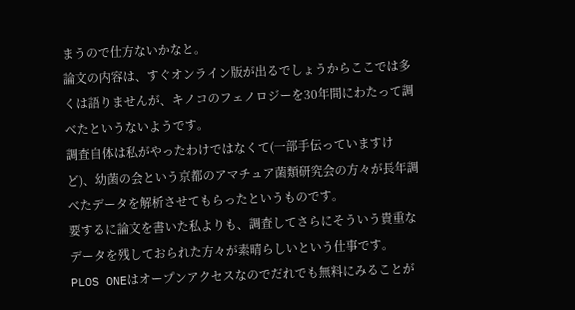まうので仕方ないかなと。
論文の内容は、すぐオンライン版が出るでしょうからここでは多くは語りませんが、キノコのフェノロジーを30年間にわたって調べたというないようです。
調査自体は私がやったわけではなくて(一部手伝っていますけど)、幼菌の会という京都のアマチュア菌類研究会の方々が長年調べたデータを解析させてもらったというものです。
要するに論文を書いた私よりも、調査してさらにそういう貴重なデータを残しておられた方々が素晴らしいという仕事です。
PLOS ONEはオープンアクセスなのでだれでも無料にみることが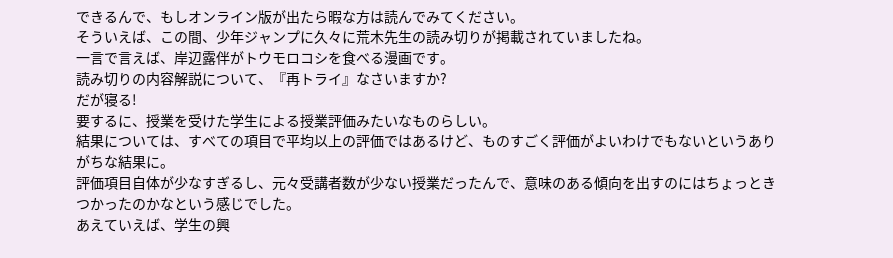できるんで、もしオンライン版が出たら暇な方は読んでみてください。
そういえば、この間、少年ジャンプに久々に荒木先生の読み切りが掲載されていましたね。
一言で言えば、岸辺露伴がトウモロコシを食べる漫画です。
読み切りの内容解説について、『再トライ』なさいますか?
だが寝る!
要するに、授業を受けた学生による授業評価みたいなものらしい。
結果については、すべての項目で平均以上の評価ではあるけど、ものすごく評価がよいわけでもないというありがちな結果に。
評価項目自体が少なすぎるし、元々受講者数が少ない授業だったんで、意味のある傾向を出すのにはちょっときつかったのかなという感じでした。
あえていえば、学生の興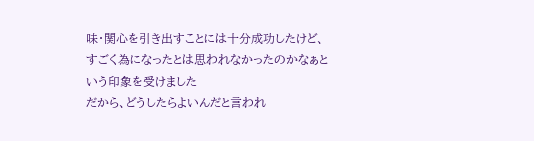味・関心を引き出すことには十分成功したけど、すごく為になったとは思われなかったのかなぁという印象を受けました
だから、どうしたらよいんだと言われ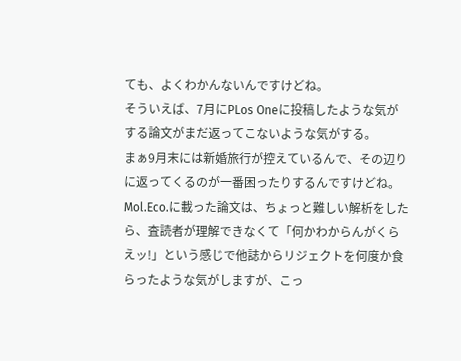ても、よくわかんないんですけどね。
そういえば、7月にPLos Oneに投稿したような気がする論文がまだ返ってこないような気がする。
まぁ9月末には新婚旅行が控えているんで、その辺りに返ってくるのが一番困ったりするんですけどね。
Mol.Eco.に載った論文は、ちょっと難しい解析をしたら、査読者が理解できなくて「何かわからんがくらえッ!」という感じで他誌からリジェクトを何度か食らったような気がしますが、こっ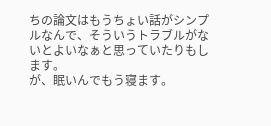ちの論文はもうちょい話がシンプルなんで、そういうトラブルがないとよいなぁと思っていたりもします。
が、眠いんでもう寝ます。